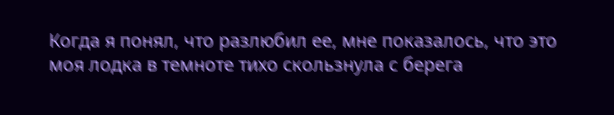Когда я понял, что разлюбил ее, мне показалось, что это моя лодка в темноте тихо скользнула с берега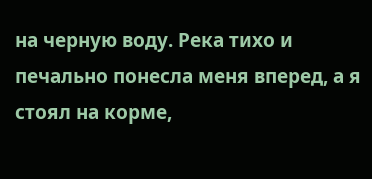на черную воду. Река тихо и печально понесла меня вперед, а я стоял на корме,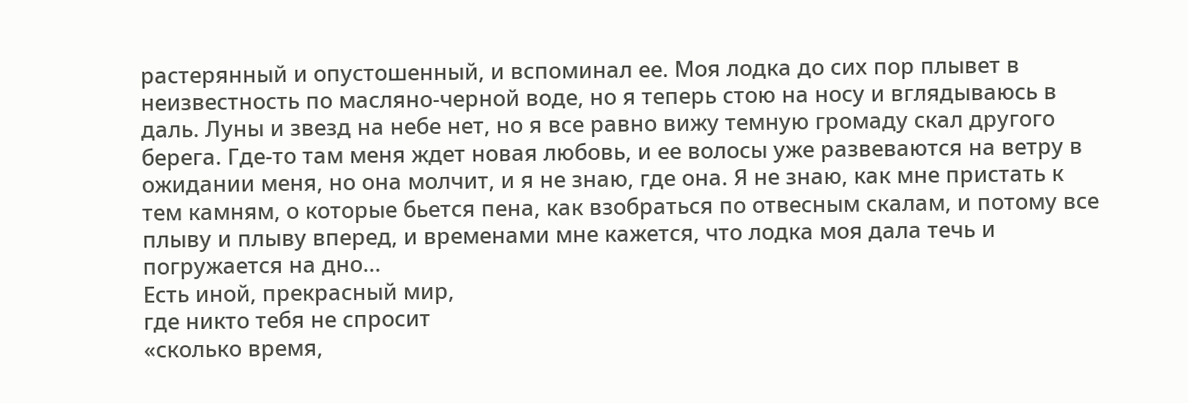растерянный и опустошенный, и вспоминал ее. Моя лодка до сих пор плывет в неизвестность по масляно-черной воде, но я теперь стою на носу и вглядываюсь в даль. Луны и звезд на небе нет, но я все равно вижу темную громаду скал другого берега. Где-то там меня ждет новая любовь, и ее волосы уже развеваются на ветру в ожидании меня, но она молчит, и я не знаю, где она. Я не знаю, как мне пристать к тем камням, о которые бьется пена, как взобраться по отвесным скалам, и потому все плыву и плыву вперед, и временами мне кажется, что лодка моя дала течь и погружается на дно...
Есть иной, прекрасный мир,
где никто тебя не спросит
«сколько время,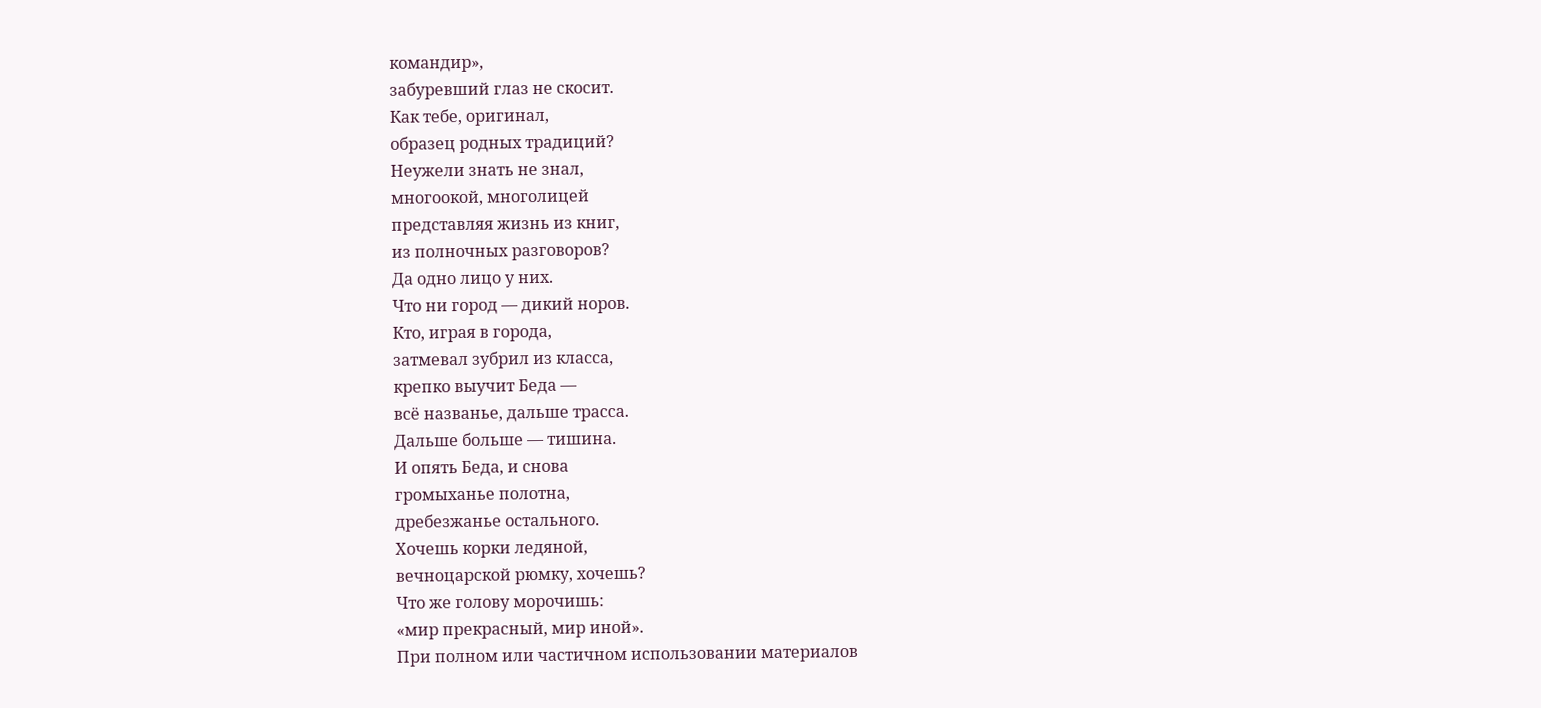командир»,
забуревший глаз не скосит.
Как тебе, оригинал,
образец родных традиций?
Неужели знать не знал,
многоокой, многолицей
представляя жизнь из книг,
из полночных разговоров?
Да одно лицо у них.
Что ни город — дикий норов.
Кто, играя в города,
затмевал зубрил из класса,
крепко выучит Беда —
всё названье, дальше трасса.
Дальше больше — тишина.
И опять Беда, и снова
громыханье полотна,
дребезжанье остального.
Хочешь корки ледяной,
вечноцарской рюмку, хочешь?
Что же голову морочишь:
«мир прекрасный, мир иной».
При полном или частичном использовании материалов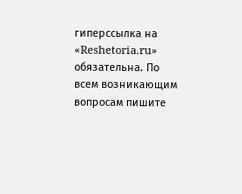гиперссылка на «Reshetoria.ru» обязательна. По всем возникающим вопросам пишите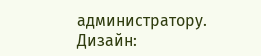администратору.
Дизайн: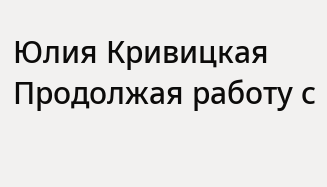Юлия Кривицкая
Продолжая работу с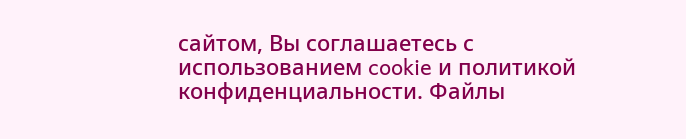сайтом, Вы соглашаетесь с использованием cookie и политикой конфиденциальности. Файлы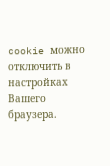cookie можно отключить в настройках Вашего браузера.